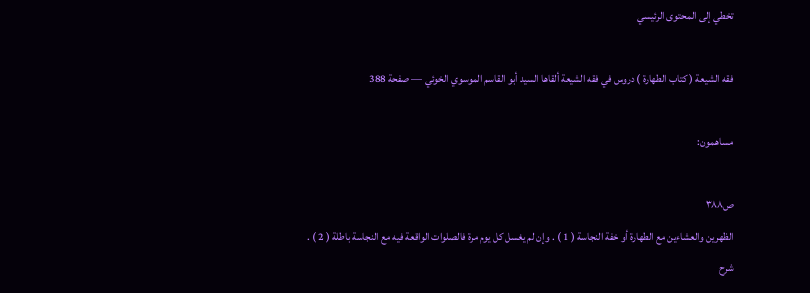تخطي إلى المحتوى الرئيسي

فقه الشيعة ( كتاب الطهارة ) دروس في فقه الشيعة ألقاها السيد أبو القاسم الموسوي الخوئي — صفحة 388

مساهمون:

ص٣٨٨
الظهرين والعشاءين مع الطهارة أو خفة النجاسة ( 1 ) . وإن لم يغسل كل يوم مرة فالصلوات الواقعة فيه مع النجاسة باطلة ( 2 ) .
شرح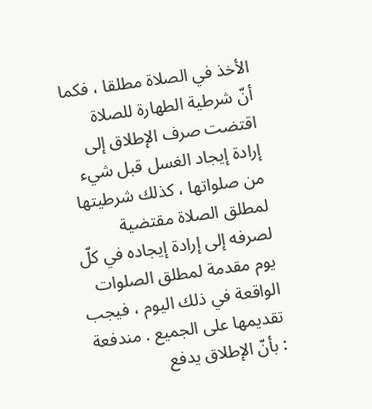الأخذ في الصلاة مطلقا ، فكما أنّ شرطية الطهارة للصلاة اقتضت صرف الإطلاق إلى إرادة إيجاد الغسل قبل شيء من صلواتها ، كذلك شرطيتها لمطلق الصلاة مقتضية لصرفه إلى إرادة إيجاده في كلّ يوم مقدمة لمطلق الصلوات الواقعة في ذلك اليوم ، فيجب تقديمها على الجميع . مندفعة : بأنّ الإطلاق يدفع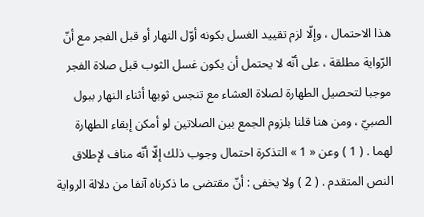هذا الاحتمال ، وإلّا لزم تقييد الغسل بكونه أوّل النهار أو قبل الفجر مع أنّ الرّواية مطلقة ، على أنّه لا يحتمل أن يكون غسل الثوب قبل صلاة الفجر موجبا لتحصيل الطهارة لصلاة العشاء مع تنجس ثوبها أثناء النهار ببول الصبيّ ، ومن هنا قلنا بلزوم الجمع بين الصلاتين لو أمكن إبقاء الطهارة لهما . ( 1 ) وعن « 1 » التذكرة احتمال وجوب ذلك إلّا أنّه مناف لإطلاق النص المتقدم . ( 2 ) ولا يخفى : أنّ مقتضى ما ذكرناه آنفا من دلالة الرواية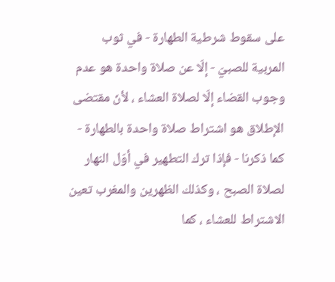على سقوط شرطية الطهارة - في ثوب المربية للصبيّ - إلّا عن صلاة واحدة هو عدم وجوب القضاء إلّا لصلاة العشاء ، لأنّ مقتضى الإطلاق هو اشتراط صلاة واحدة بالطهارة - كما ذكرنا - فإذا ترك التطهير في أوّل النهار لصلاة الصبح ، وكذلك الظهرين والمغرب تعين الاشتراط للعشاء ، كما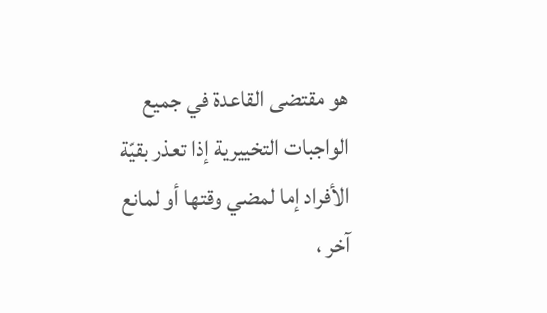هو مقتضى القاعدة في جميع الواجبات التخييرية إذا تعذر بقيّة الأفراد إما لمضي وقتها أو لمانع آخر ،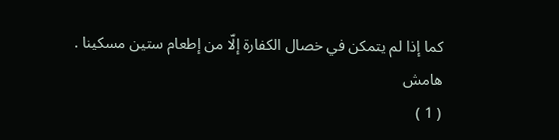كما إذا لم يتمكن في خصال الكفارة إلّا من إطعام ستين مسكينا .
هامش
( 1 )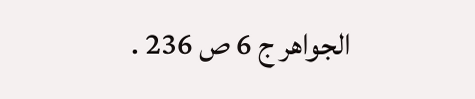الجواهر ج 6 ص 236 .